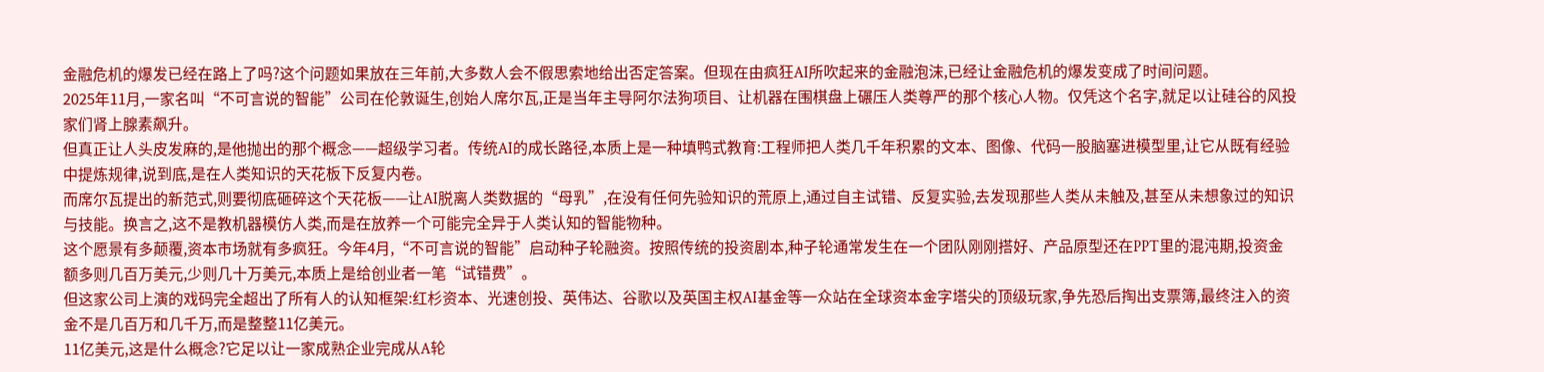金融危机的爆发已经在路上了吗?这个问题如果放在三年前,大多数人会不假思索地给出否定答案。但现在由疯狂AI所吹起来的金融泡沫,已经让金融危机的爆发变成了时间问题。
2025年11月,一家名叫“不可言说的智能”公司在伦敦诞生,创始人席尔瓦,正是当年主导阿尔法狗项目、让机器在围棋盘上碾压人类尊严的那个核心人物。仅凭这个名字,就足以让硅谷的风投家们肾上腺素飙升。
但真正让人头皮发麻的,是他抛出的那个概念——超级学习者。传统AI的成长路径,本质上是一种填鸭式教育:工程师把人类几千年积累的文本、图像、代码一股脑塞进模型里,让它从既有经验中提炼规律,说到底,是在人类知识的天花板下反复内卷。
而席尔瓦提出的新范式,则要彻底砸碎这个天花板——让AI脱离人类数据的“母乳”,在没有任何先验知识的荒原上,通过自主试错、反复实验,去发现那些人类从未触及,甚至从未想象过的知识与技能。换言之,这不是教机器模仿人类,而是在放养一个可能完全异于人类认知的智能物种。
这个愿景有多颠覆,资本市场就有多疯狂。今年4月,“不可言说的智能”启动种子轮融资。按照传统的投资剧本,种子轮通常发生在一个团队刚刚搭好、产品原型还在PPT里的混沌期,投资金额多则几百万美元,少则几十万美元,本质上是给创业者一笔“试错费”。
但这家公司上演的戏码完全超出了所有人的认知框架:红杉资本、光速创投、英伟达、谷歌以及英国主权AI基金等一众站在全球资本金字塔尖的顶级玩家,争先恐后掏出支票簿,最终注入的资金不是几百万和几千万,而是整整11亿美元。
11亿美元,这是什么概念?它足以让一家成熟企业完成从A轮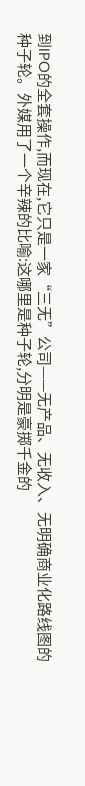到IPO的全套操作,而现在,它只是一家“三无”公司——无产品、无收入、无明确商业化路线图的种子轮。外媒用了一个辛辣的比喻:这哪里是种子轮,分明是豪掷千金的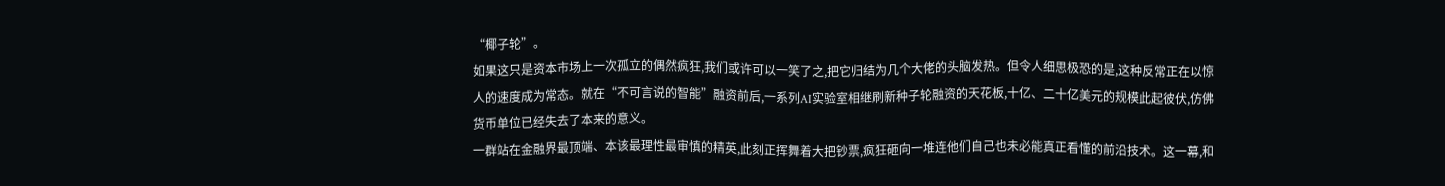“椰子轮”。
如果这只是资本市场上一次孤立的偶然疯狂,我们或许可以一笑了之,把它归结为几个大佬的头脑发热。但令人细思极恐的是,这种反常正在以惊人的速度成为常态。就在“不可言说的智能”融资前后,一系列AI实验室相继刷新种子轮融资的天花板,十亿、二十亿美元的规模此起彼伏,仿佛货币单位已经失去了本来的意义。
一群站在金融界最顶端、本该最理性最审慎的精英,此刻正挥舞着大把钞票,疯狂砸向一堆连他们自己也未必能真正看懂的前沿技术。这一幕,和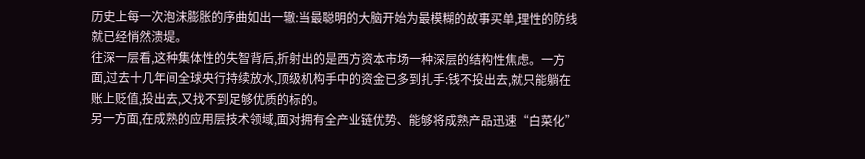历史上每一次泡沫膨胀的序曲如出一辙:当最聪明的大脑开始为最模糊的故事买单,理性的防线就已经悄然溃堤。
往深一层看,这种集体性的失智背后,折射出的是西方资本市场一种深层的结构性焦虑。一方面,过去十几年间全球央行持续放水,顶级机构手中的资金已多到扎手:钱不投出去,就只能躺在账上贬值,投出去,又找不到足够优质的标的。
另一方面,在成熟的应用层技术领域,面对拥有全产业链优势、能够将成熟产品迅速“白菜化”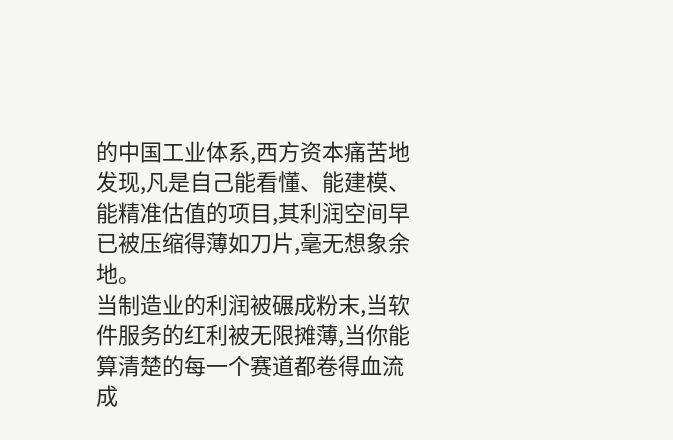的中国工业体系,西方资本痛苦地发现,凡是自己能看懂、能建模、能精准估值的项目,其利润空间早已被压缩得薄如刀片,毫无想象余地。
当制造业的利润被碾成粉末,当软件服务的红利被无限摊薄,当你能算清楚的每一个赛道都卷得血流成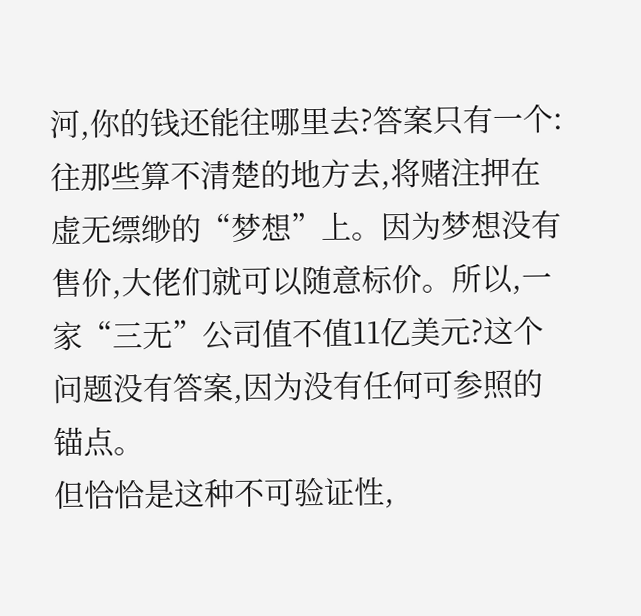河,你的钱还能往哪里去?答案只有一个:往那些算不清楚的地方去,将赌注押在虚无缥缈的“梦想”上。因为梦想没有售价,大佬们就可以随意标价。所以,一家“三无”公司值不值11亿美元?这个问题没有答案,因为没有任何可参照的锚点。
但恰恰是这种不可验证性,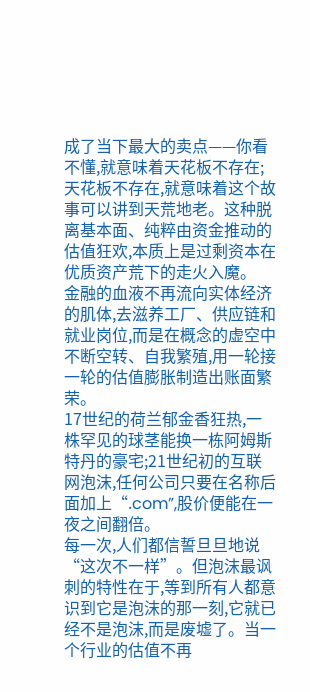成了当下最大的卖点——你看不懂,就意味着天花板不存在;天花板不存在,就意味着这个故事可以讲到天荒地老。这种脱离基本面、纯粹由资金推动的估值狂欢,本质上是过剩资本在优质资产荒下的走火入魔。
金融的血液不再流向实体经济的肌体,去滋养工厂、供应链和就业岗位,而是在概念的虚空中不断空转、自我繁殖,用一轮接一轮的估值膨胀制造出账面繁荣。
17世纪的荷兰郁金香狂热,一株罕见的球茎能换一栋阿姆斯特丹的豪宅;21世纪初的互联网泡沫,任何公司只要在名称后面加上“.com”,股价便能在一夜之间翻倍。
每一次,人们都信誓旦旦地说“这次不一样”。但泡沫最讽刺的特性在于,等到所有人都意识到它是泡沫的那一刻,它就已经不是泡沫,而是废墟了。当一个行业的估值不再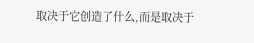取决于它创造了什么,而是取决于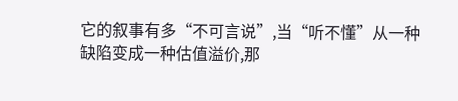它的叙事有多“不可言说”,当“听不懂”从一种缺陷变成一种估值溢价,那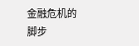金融危机的脚步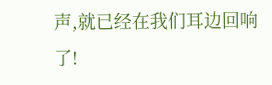声,就已经在我们耳边回响了!